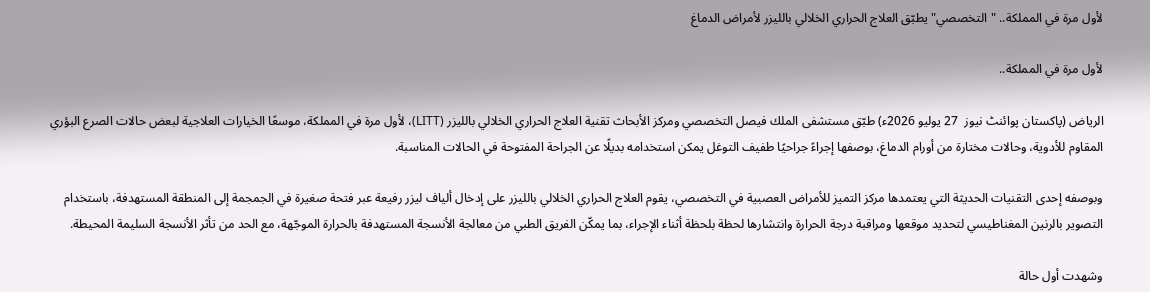لأول مرة في المملكة.. "التخصصي" يطبّق العلاج الحراري الخلالي بالليزر لأمراض الدماغ

لأول مرة في المملكة..

الرياض (پاکستان پوائنٹ نیوز  27 يوليو 2026ء) طبّق مستشفى الملك فيصل التخصصي ومركز الأبحاث تقنية العلاج الحراري الخلالي بالليزر (LITT)، لأول مرة في المملكة، موسعًا الخيارات العلاجية لبعض حالات الصرع البؤري المقاوم للأدوية، وحالات مختارة من أورام الدماغ، بوصفها إجراءً جراحيًا طفيف التوغل يمكن استخدامه بديلًا عن الجراحة المفتوحة في الحالات المناسبة.

وبوصفه إحدى التقنيات الحديثة التي يعتمدها مركز التميز للأمراض العصبية في التخصصي، يقوم العلاج الحراري الخلالي بالليزر على إدخال ألياف ليزر رفيعة عبر فتحة صغيرة في الجمجمة إلى المنطقة المستهدفة، باستخدام التصوير بالرنين المغناطيسي لتحديد موقعها ومراقبة درجة الحرارة وانتشارها لحظة بلحظة أثناء الإجراء، بما يمكّن الفريق الطبي من معالجة الأنسجة المستهدفة بالحرارة الموجّهة، مع الحد من تأثر الأنسجة السليمة المحيطة.

وشهدت أول حالة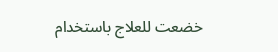خضعت للعلاج باستخدام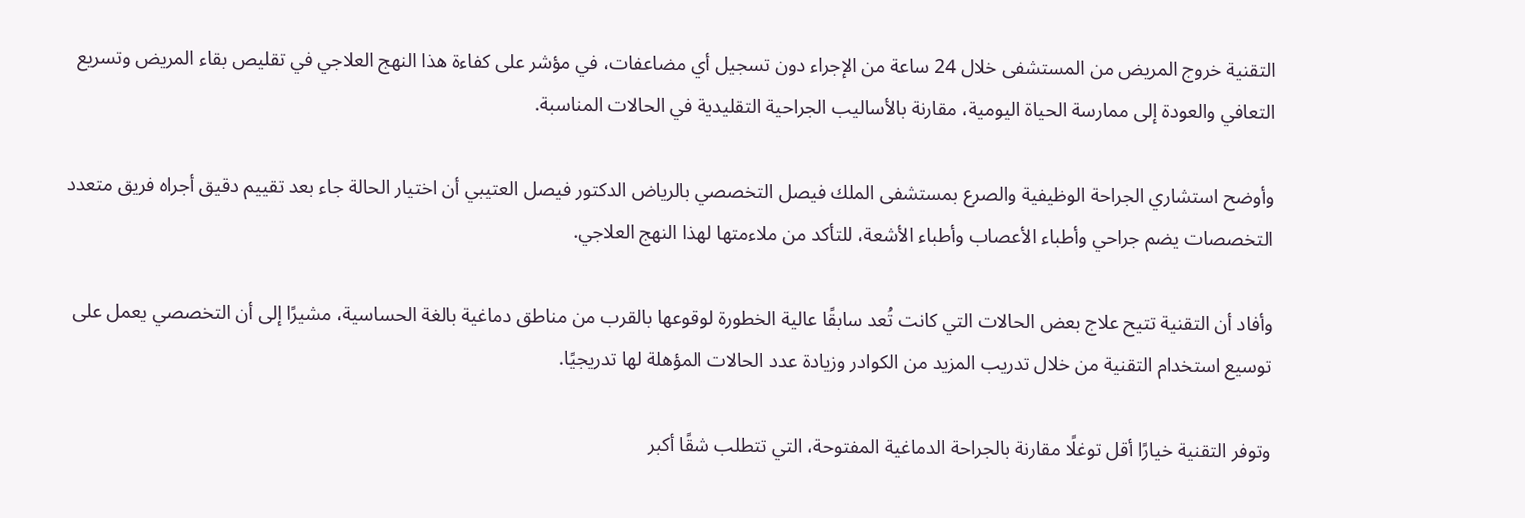التقنية خروج المريض من المستشفى خلال 24 ساعة من الإجراء دون تسجيل أي مضاعفات، في مؤشر على كفاءة هذا النهج العلاجي في تقليص بقاء المريض وتسريع التعافي والعودة إلى ممارسة الحياة اليومية، مقارنة بالأساليب الجراحية التقليدية في الحالات المناسبة.

وأوضح استشاري الجراحة الوظيفية والصرع بمستشفى الملك فيصل التخصصي بالرياض الدكتور فيصل العتيبي أن اختيار الحالة جاء بعد تقييم دقيق أجراه فريق متعدد التخصصات يضم جراحي وأطباء الأعصاب وأطباء الأشعة، للتأكد من ملاءمتها لهذا النهج العلاجي.

وأفاد أن التقنية تتيح علاج بعض الحالات التي كانت تُعد سابقًا عالية الخطورة لوقوعها بالقرب من مناطق دماغية بالغة الحساسية، مشيرًا إلى أن التخصصي يعمل على توسيع استخدام التقنية من خلال تدريب المزيد من الكوادر وزيادة عدد الحالات المؤهلة لها تدريجيًا.

وتوفر التقنية خيارًا أقل توغلًا مقارنة بالجراحة الدماغية المفتوحة، التي تتطلب شقًا أكبر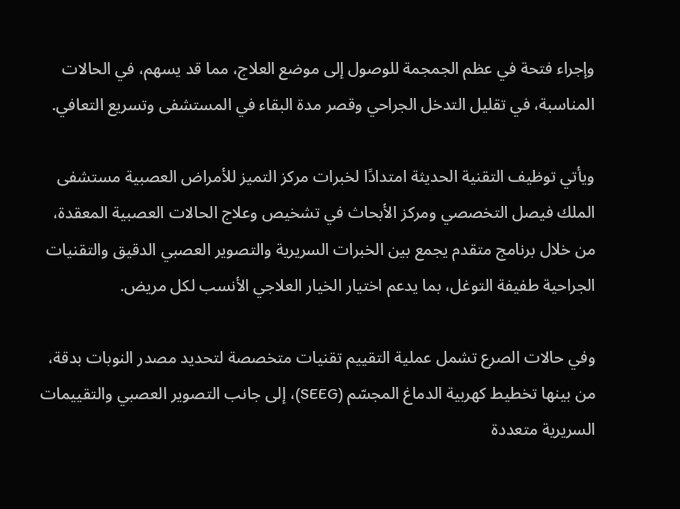وإجراء فتحة في عظم الجمجمة للوصول إلى موضع العلاج، مما قد يسهم، في الحالات المناسبة، في تقليل التدخل الجراحي وقصر مدة البقاء في المستشفى وتسريع التعافي.

ويأتي توظيف التقنية الحديثة امتدادًا لخبرات مركز التميز للأمراض العصبية مستشفى الملك فيصل التخصصي ومركز الأبحاث في تشخيص وعلاج الحالات العصبية المعقدة، من خلال برنامج متقدم يجمع بين الخبرات السريرية والتصوير العصبي الدقيق والتقنيات الجراحية طفيفة التوغل، بما يدعم اختيار الخيار العلاجي الأنسب لكل مريض.

وفي حالات الصرع تشمل عملية التقييم تقنيات متخصصة لتحديد مصدر النوبات بدقة، من بينها تخطيط كهربية الدماغ المجسّم (SEEG)، إلى جانب التصوير العصبي والتقييمات السريرية متعددة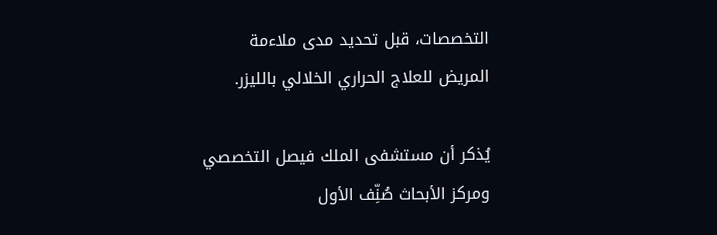التخصصات، قبل تحديد مدى ملاءمة المريض للعلاج الحراري الخلالي بالليزر.

يُذكر أن مستشفى الملك فيصل التخصصي ومركز الأبحاث صُنِّف الأول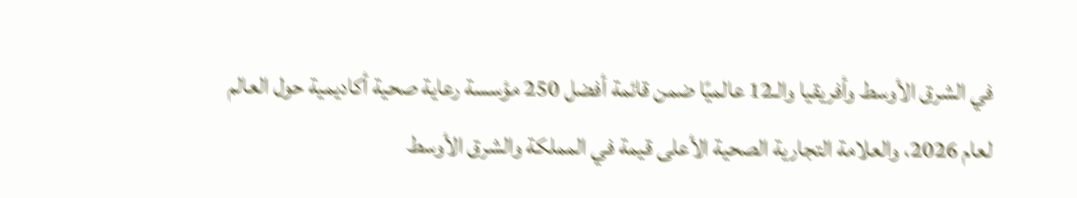في الشرق الأوسط وأفريقيا والـ12 عالميًا ضمن قائمة أفضل 250 مؤسسة رعاية صحية أكاديمية حول العالم لعام 2026، والعلامة التجارية الصحية الأعلى قيمة في المملكة والشرق الأوسط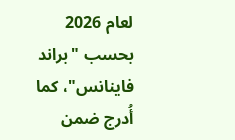لعام 2026 بحسب "براند فاينانس"، كما أُدرج ضمن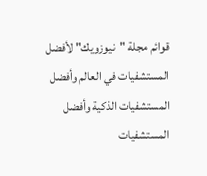قوائم مجلة "نيوزويك" لأفضل المستشفيات في العالم وأفضل المستشفيات الذكية وأفضل المستشفيات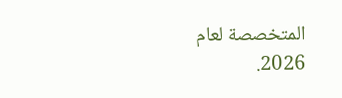المتخصصة لعام 2026.